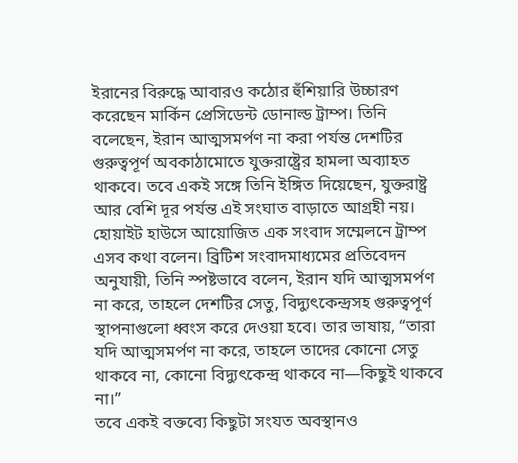ইরানের বিরুদ্ধে আবারও কঠোর হুঁশিয়ারি উচ্চারণ করেছেন মার্কিন প্রেসিডেন্ট ডোনাল্ড ট্রাম্প। তিনি বলেছেন, ইরান আত্মসমর্পণ না করা পর্যন্ত দেশটির গুরুত্বপূর্ণ অবকাঠামোতে যুক্তরাষ্ট্রের হামলা অব্যাহত থাকবে। তবে একই সঙ্গে তিনি ইঙ্গিত দিয়েছেন, যুক্তরাষ্ট্র আর বেশি দূর পর্যন্ত এই সংঘাত বাড়াতে আগ্রহী নয়।
হোয়াইট হাউসে আয়োজিত এক সংবাদ সম্মেলনে ট্রাম্প এসব কথা বলেন। ব্রিটিশ সংবাদমাধ্যমের প্রতিবেদন অনুযায়ী, তিনি স্পষ্টভাবে বলেন, ইরান যদি আত্মসমর্পণ না করে, তাহলে দেশটির সেতু, বিদ্যুৎকেন্দ্রসহ গুরুত্বপূর্ণ স্থাপনাগুলো ধ্বংস করে দেওয়া হবে। তার ভাষায়, “তারা যদি আত্মসমর্পণ না করে, তাহলে তাদের কোনো সেতু থাকবে না, কোনো বিদ্যুৎকেন্দ্র থাকবে না—কিছুই থাকবে না।”
তবে একই বক্তব্যে কিছুটা সংযত অবস্থানও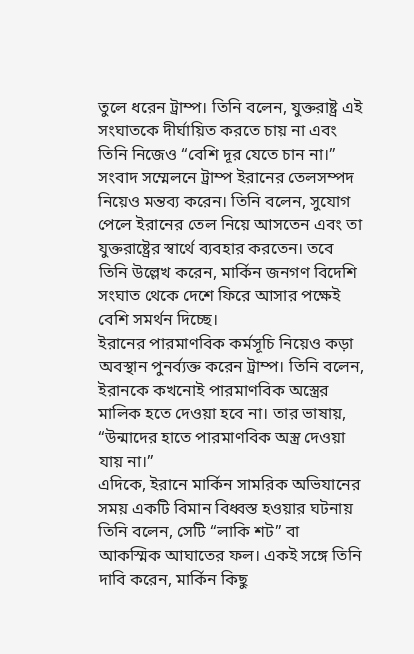তুলে ধরেন ট্রাম্প। তিনি বলেন, যুক্তরাষ্ট্র এই সংঘাতকে দীর্ঘায়িত করতে চায় না এবং তিনি নিজেও “বেশি দূর যেতে চান না।”
সংবাদ সম্মেলনে ট্রাম্প ইরানের তেলসম্পদ নিয়েও মন্তব্য করেন। তিনি বলেন, সুযোগ পেলে ইরানের তেল নিয়ে আসতেন এবং তা যুক্তরাষ্ট্রের স্বার্থে ব্যবহার করতেন। তবে তিনি উল্লেখ করেন, মার্কিন জনগণ বিদেশি সংঘাত থেকে দেশে ফিরে আসার পক্ষেই বেশি সমর্থন দিচ্ছে।
ইরানের পারমাণবিক কর্মসূচি নিয়েও কড়া অবস্থান পুনর্ব্যক্ত করেন ট্রাম্প। তিনি বলেন, ইরানকে কখনোই পারমাণবিক অস্ত্রের মালিক হতে দেওয়া হবে না। তার ভাষায়, “উন্মাদের হাতে পারমাণবিক অস্ত্র দেওয়া যায় না।”
এদিকে, ইরানে মার্কিন সামরিক অভিযানের সময় একটি বিমান বিধ্বস্ত হওয়ার ঘটনায় তিনি বলেন, সেটি “লাকি শট” বা আকস্মিক আঘাতের ফল। একই সঙ্গে তিনি দাবি করেন, মার্কিন কিছু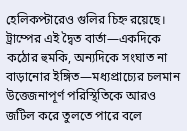হেলিকপ্টারেও গুলির চিহ্ন রয়েছে।
ট্রাম্পের এই দ্বৈত বার্তা—একদিকে কঠোর হুমকি, অন্যদিকে সংঘাত না বাড়ানোর ইঙ্গিত—মধ্যপ্রাচ্যের চলমান উত্তেজনাপূর্ণ পরিস্থিতিকে আরও জটিল করে তুলতে পারে বলে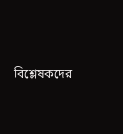বিশ্লেষকদের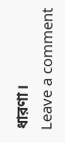ধারণা।
Leave a comment